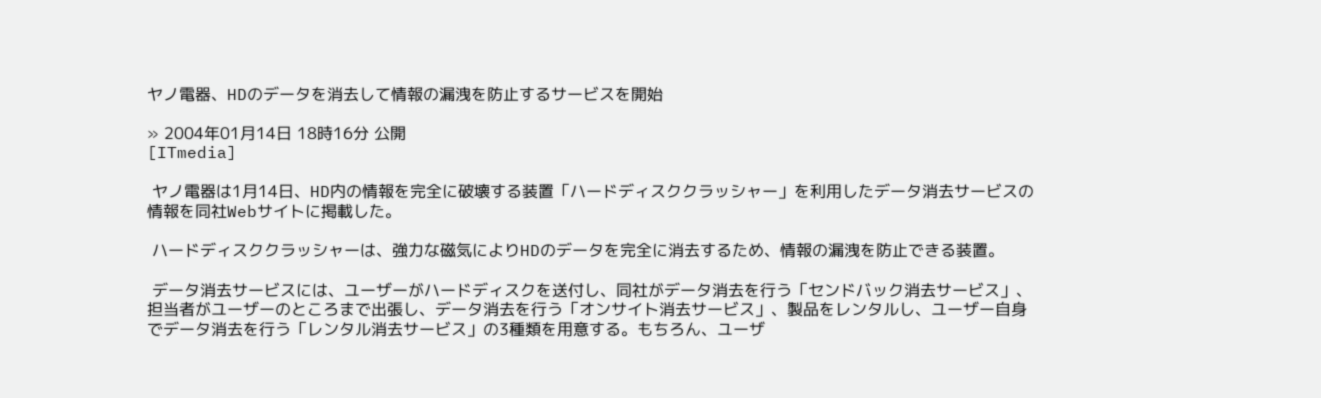ヤノ電器、HDのデータを消去して情報の漏洩を防止するサービスを開始

» 2004年01月14日 18時16分 公開
[ITmedia]

 ヤノ電器は1月14日、HD内の情報を完全に破壊する装置「ハードディスククラッシャー」を利用したデータ消去サービスの情報を同社Webサイトに掲載した。

 ハードディスククラッシャーは、強力な磁気によりHDのデータを完全に消去するため、情報の漏洩を防止できる装置。

 データ消去サービスには、ユーザーがハードディスクを送付し、同社がデータ消去を行う「センドバック消去サービス」、担当者がユーザーのところまで出張し、データ消去を行う「オンサイト消去サービス」、製品をレンタルし、ユーザー自身でデータ消去を行う「レンタル消去サービス」の3種類を用意する。もちろん、ユーザ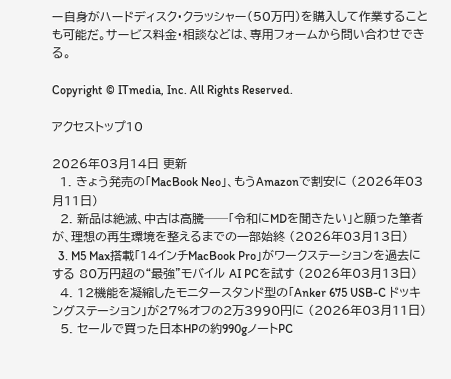ー自身がハードディスク・クラッシャー(50万円)を購入して作業することも可能だ。サービス料金・相談などは、専用フォームから問い合わせできる。

Copyright © ITmedia, Inc. All Rights Reserved.

アクセストップ10

2026年03月14日 更新
  1. きょう発売の「MacBook Neo」、もうAmazonで割安に (2026年03月11日)
  2. 新品は絶滅、中古は高騰──「令和にMDを聞きたい」と願った筆者が、理想の再生環境を整えるまでの一部始終 (2026年03月13日)
  3. M5 Max搭載「14インチMacBook Pro」がワークステーションを過去にする 80万円超の“最強”モバイル AI PCを試す (2026年03月13日)
  4. 12機能を凝縮したモニタースタンド型の「Anker 675 USB-C ドッキングステーション」が27%オフの2万3990円に (2026年03月11日)
  5. セールで買った日本HPの約990gノートPC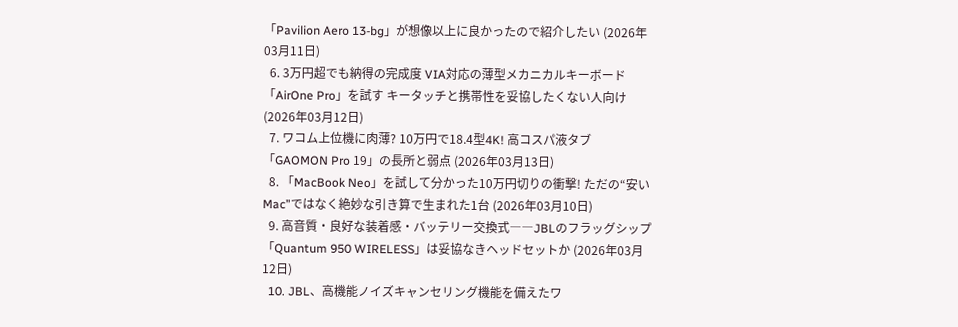「Pavilion Aero 13-bg」が想像以上に良かったので紹介したい (2026年03月11日)
  6. 3万円超でも納得の完成度 VIA対応の薄型メカニカルキーボード「AirOne Pro」を試す キータッチと携帯性を妥協したくない人向け (2026年03月12日)
  7. ワコム上位機に肉薄? 10万円で18.4型4K! 高コスパ液タブ「GAOMON Pro 19」の長所と弱点 (2026年03月13日)
  8. 「MacBook Neo」を試して分かった10万円切りの衝撃! ただの“安いMac”ではなく絶妙な引き算で生まれた1台 (2026年03月10日)
  9. 高音質・良好な装着感・バッテリー交換式――JBLのフラッグシップ「Quantum 950 WIRELESS」は妥協なきヘッドセットか (2026年03月12日)
  10. JBL、高機能ノイズキャンセリング機能を備えたワ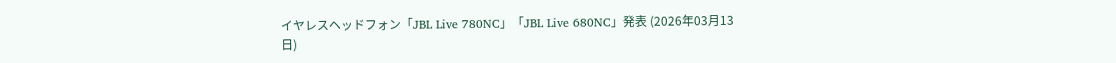イヤレスヘッドフォン「JBL Live 780NC」「JBL Live 680NC」発表 (2026年03月13日)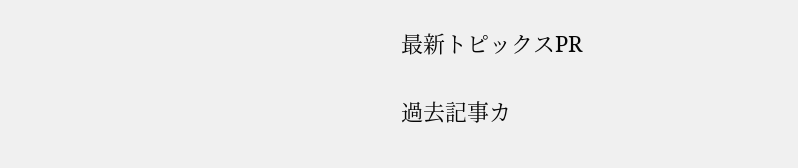最新トピックスPR

過去記事カ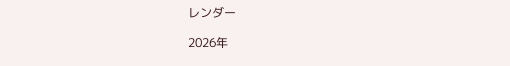レンダー

2026年